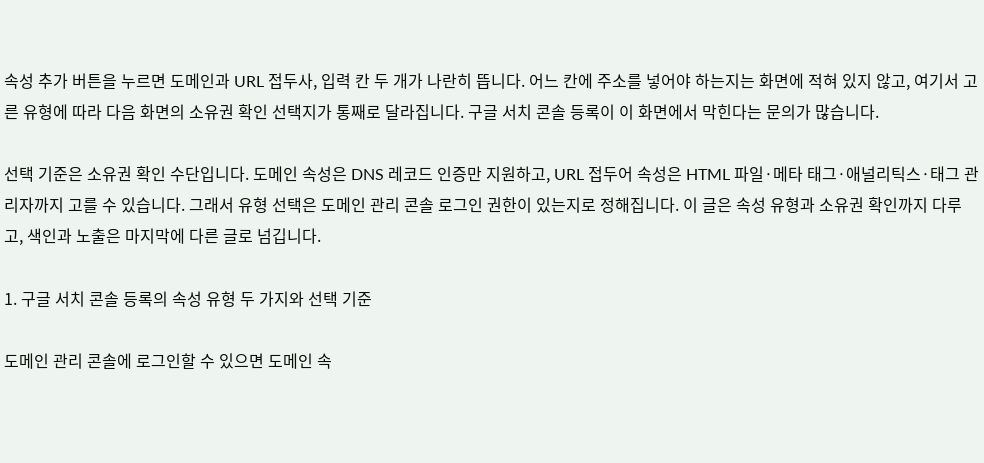속성 추가 버튼을 누르면 도메인과 URL 접두사, 입력 칸 두 개가 나란히 뜹니다. 어느 칸에 주소를 넣어야 하는지는 화면에 적혀 있지 않고, 여기서 고른 유형에 따라 다음 화면의 소유권 확인 선택지가 통째로 달라집니다. 구글 서치 콘솔 등록이 이 화면에서 막힌다는 문의가 많습니다.

선택 기준은 소유권 확인 수단입니다. 도메인 속성은 DNS 레코드 인증만 지원하고, URL 접두어 속성은 HTML 파일·메타 태그·애널리틱스·태그 관리자까지 고를 수 있습니다. 그래서 유형 선택은 도메인 관리 콘솔 로그인 권한이 있는지로 정해집니다. 이 글은 속성 유형과 소유권 확인까지 다루고, 색인과 노출은 마지막에 다른 글로 넘깁니다.

1. 구글 서치 콘솔 등록의 속성 유형 두 가지와 선택 기준

도메인 관리 콘솔에 로그인할 수 있으면 도메인 속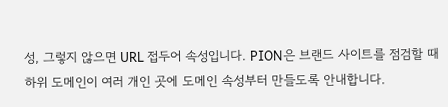성, 그렇지 않으면 URL 접두어 속성입니다. PION은 브랜드 사이트를 점검할 때 하위 도메인이 여러 개인 곳에 도메인 속성부터 만들도록 안내합니다.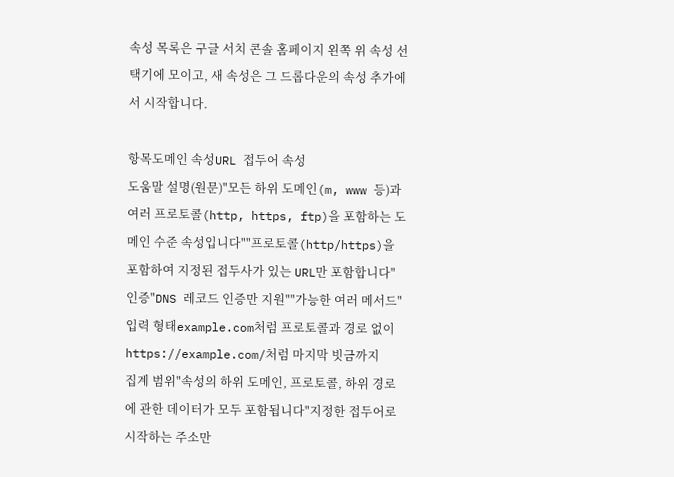속성 목록은 구글 서치 콘솔 홈페이지 왼쪽 위 속성 선택기에 모이고, 새 속성은 그 드롭다운의 속성 추가에서 시작합니다.

항목도메인 속성URL 접두어 속성
도움말 설명(원문)"모든 하위 도메인(m, www 등)과 여러 프로토콜(http, https, ftp)을 포함하는 도메인 수준 속성입니다""프로토콜(http/https)을 포함하여 지정된 접두사가 있는 URL만 포함합니다"
인증"DNS 레코드 인증만 지원""가능한 여러 메서드"
입력 형태example.com처럼 프로토콜과 경로 없이https://example.com/처럼 마지막 빗금까지
집계 범위"속성의 하위 도메인, 프로토콜, 하위 경로에 관한 데이터가 모두 포함됩니다"지정한 접두어로 시작하는 주소만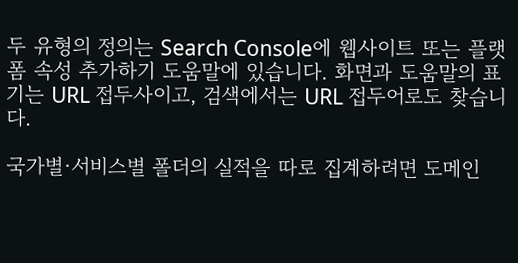두 유형의 정의는 Search Console에 웹사이트 또는 플랫폼 속성 추가하기 도움말에 있습니다. 화면과 도움말의 표기는 URL 접두사이고, 검색에서는 URL 접두어로도 찾습니다.

국가별·서비스별 폴더의 실적을 따로 집계하려면 도메인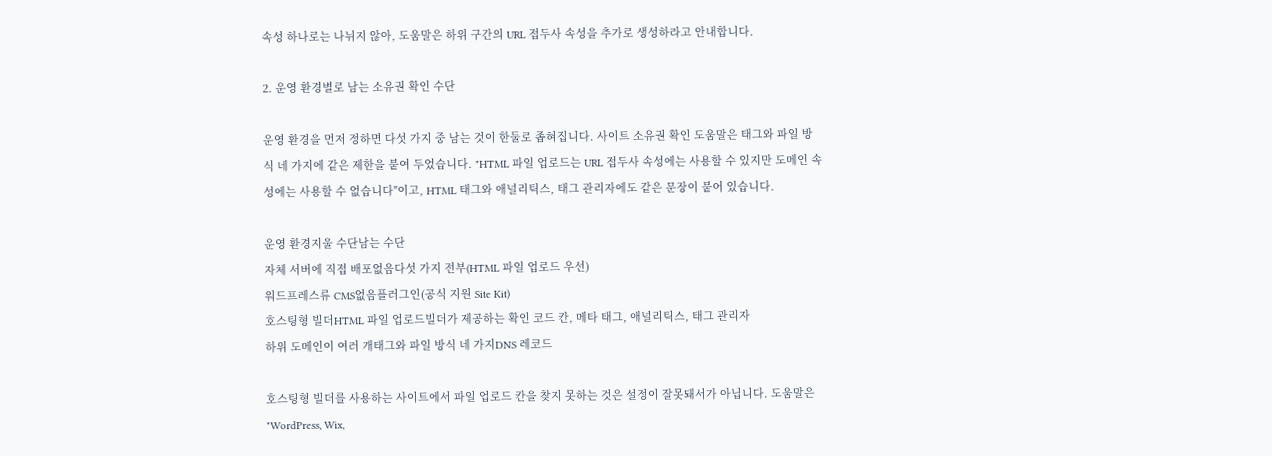속성 하나로는 나뉘지 않아, 도움말은 하위 구간의 URL 접두사 속성을 추가로 생성하라고 안내합니다.

2. 운영 환경별로 남는 소유권 확인 수단

운영 환경을 먼저 정하면 다섯 가지 중 남는 것이 한둘로 좁혀집니다. 사이트 소유권 확인 도움말은 태그와 파일 방식 네 가지에 같은 제한을 붙여 두었습니다. "HTML 파일 업로드는 URL 접두사 속성에는 사용할 수 있지만 도메인 속성에는 사용할 수 없습니다"이고, HTML 태그와 애널리틱스, 태그 관리자에도 같은 문장이 붙어 있습니다.

운영 환경지울 수단남는 수단
자체 서버에 직접 배포없음다섯 가지 전부(HTML 파일 업로드 우선)
워드프레스류 CMS없음플러그인(공식 지원 Site Kit)
호스팅형 빌더HTML 파일 업로드빌더가 제공하는 확인 코드 칸, 메타 태그, 애널리틱스, 태그 관리자
하위 도메인이 여러 개태그와 파일 방식 네 가지DNS 레코드

호스팅형 빌더를 사용하는 사이트에서 파일 업로드 칸을 찾지 못하는 것은 설정이 잘못돼서가 아닙니다. 도움말은 "WordPress, Wix,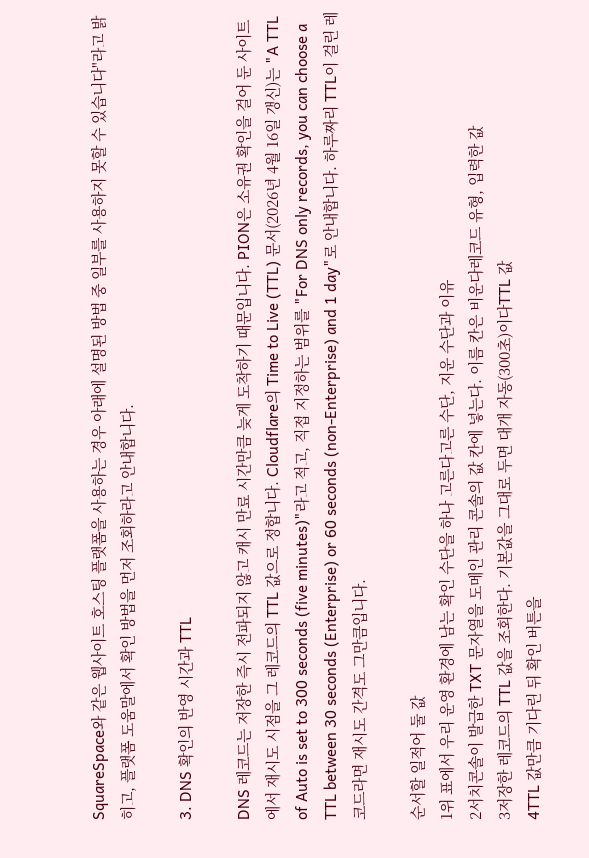SquareSpace와 같은 웹사이트 호스팅 플랫폼을 사용하는 경우 아래에 설명된 방법 중 일부를 사용하지 못할 수 있습니다"라고 밝히고, 플랫폼 도움말에서 확인 방법을 먼저 조회하라고 안내합니다.

3. DNS 확인의 반영 시간과 TTL

DNS 레코드는 저장한 즉시 전파되지 않고 캐시 만료 시간만큼 늦게 도착하기 때문입니다. PION은 소유권 확인을 걸어 둔 사이트에서 재시도 시점을 그 레코드의 TTL 값으로 정합니다. Cloudflare의 Time to Live (TTL) 문서(2026년 4월 16일 갱신)는 "A TTL of Auto is set to 300 seconds (five minutes)"라고 적고, 직접 지정하는 범위를 "For DNS only records, you can choose a TTL between 30 seconds (Enterprise) or 60 seconds (non-Enterprise) and 1 day"로 안내합니다. 하루짜리 TTL이 걸린 레코드라면 재시도 간격도 그만큼입니다.

순서할 일적어 둘 값
1위 표에서 우리 운영 환경에 남는 확인 수단을 하나 고른다고른 수단, 지운 수단과 이유
2서치콘솔이 발급한 TXT 문자열을 도메인 관리 콘솔의 값 칸에 넣는다. 이름 칸은 비운다레코드 유형, 입력한 값
3저장한 레코드의 TTL 값을 조회한다. 기본값을 그대로 두면 대개 자동(300초)이다TTL 값
4TTL 값만큼 기다린 뒤 확인 버튼을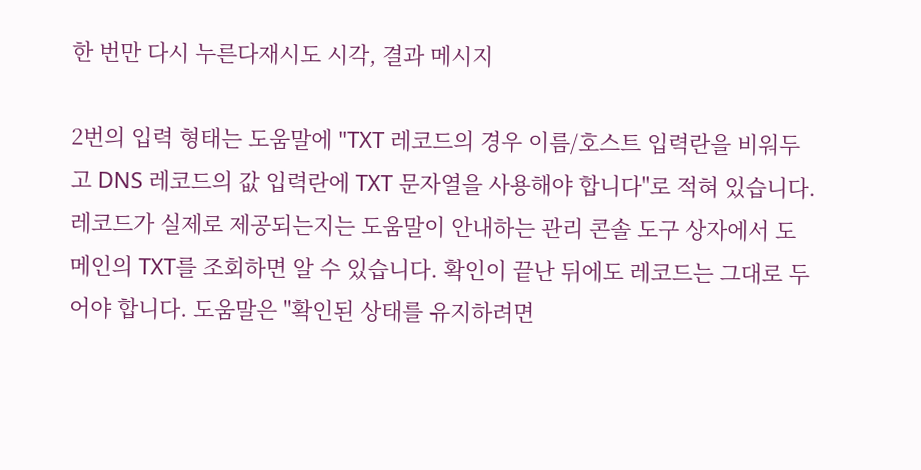한 번만 다시 누른다재시도 시각, 결과 메시지

2번의 입력 형태는 도움말에 "TXT 레코드의 경우 이름/호스트 입력란을 비워두고 DNS 레코드의 값 입력란에 TXT 문자열을 사용해야 합니다"로 적혀 있습니다. 레코드가 실제로 제공되는지는 도움말이 안내하는 관리 콘솔 도구 상자에서 도메인의 TXT를 조회하면 알 수 있습니다. 확인이 끝난 뒤에도 레코드는 그대로 두어야 합니다. 도움말은 "확인된 상태를 유지하려면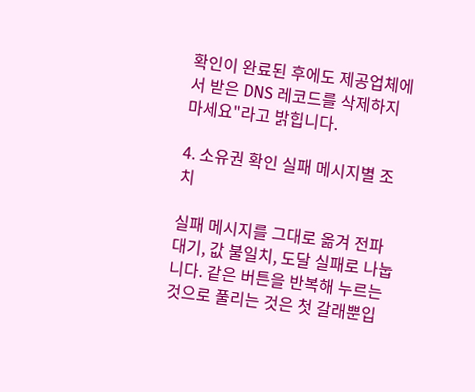확인이 완료된 후에도 제공업체에서 받은 DNS 레코드를 삭제하지 마세요"라고 밝힙니다.

4. 소유권 확인 실패 메시지별 조치

실패 메시지를 그대로 옮겨 전파 대기, 값 불일치, 도달 실패로 나눕니다. 같은 버튼을 반복해 누르는 것으로 풀리는 것은 첫 갈래뿐입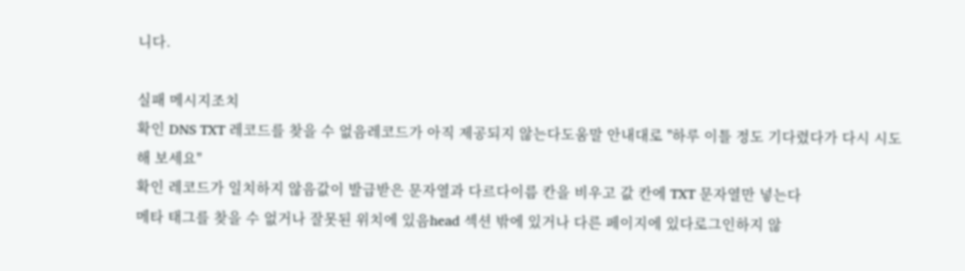니다.

실패 메시지조치
확인 DNS TXT 레코드를 찾을 수 없음레코드가 아직 제공되지 않는다도움말 안내대로 "하루 이틀 정도 기다렸다가 다시 시도해 보세요"
확인 레코드가 일치하지 않음값이 발급받은 문자열과 다르다이름 칸을 비우고 값 칸에 TXT 문자열만 넣는다
메타 태그를 찾을 수 없거나 잘못된 위치에 있음head 섹션 밖에 있거나 다른 페이지에 있다로그인하지 않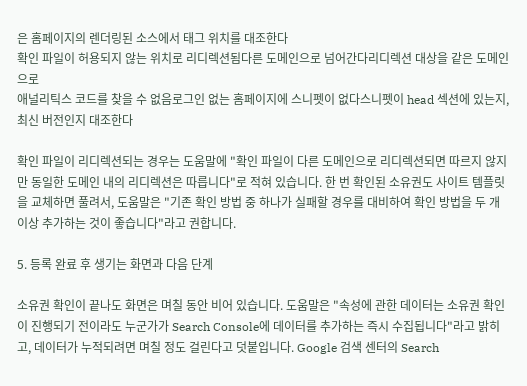은 홈페이지의 렌더링된 소스에서 태그 위치를 대조한다
확인 파일이 허용되지 않는 위치로 리디렉션됨다른 도메인으로 넘어간다리디렉션 대상을 같은 도메인으로
애널리틱스 코드를 찾을 수 없음로그인 없는 홈페이지에 스니펫이 없다스니펫이 head 섹션에 있는지, 최신 버전인지 대조한다

확인 파일이 리디렉션되는 경우는 도움말에 "확인 파일이 다른 도메인으로 리디렉션되면 따르지 않지만 동일한 도메인 내의 리디렉션은 따릅니다"로 적혀 있습니다. 한 번 확인된 소유권도 사이트 템플릿을 교체하면 풀려서, 도움말은 "기존 확인 방법 중 하나가 실패할 경우를 대비하여 확인 방법을 두 개 이상 추가하는 것이 좋습니다"라고 권합니다.

5. 등록 완료 후 생기는 화면과 다음 단계

소유권 확인이 끝나도 화면은 며칠 동안 비어 있습니다. 도움말은 "속성에 관한 데이터는 소유권 확인이 진행되기 전이라도 누군가가 Search Console에 데이터를 추가하는 즉시 수집됩니다"라고 밝히고, 데이터가 누적되려면 며칠 정도 걸린다고 덧붙입니다. Google 검색 센터의 Search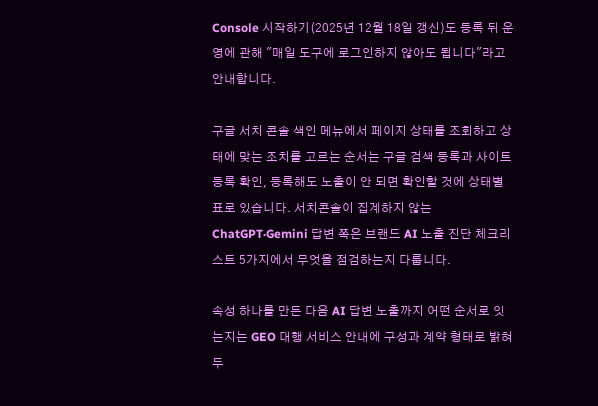Console 시작하기(2025년 12월 18일 갱신)도 등록 뒤 운영에 관해 "매일 도구에 로그인하지 않아도 됩니다"라고 안내합니다.

구글 서치 콘솔 색인 메뉴에서 페이지 상태를 조회하고 상태에 맞는 조치를 고르는 순서는 구글 검색 등록과 사이트 등록 확인, 등록해도 노출이 안 되면 확인할 것에 상태별 표로 있습니다. 서치콘솔이 집계하지 않는 ChatGPT·Gemini 답변 쪽은 브랜드 AI 노출 진단 체크리스트 5가지에서 무엇을 점검하는지 다룹니다.

속성 하나를 만든 다음 AI 답변 노출까지 어떤 순서로 잇는지는 GEO 대행 서비스 안내에 구성과 계약 형태로 밝혀 두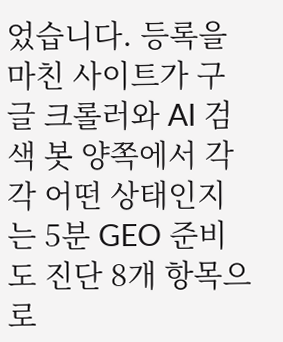었습니다. 등록을 마친 사이트가 구글 크롤러와 AI 검색 봇 양쪽에서 각각 어떤 상태인지는 5분 GEO 준비도 진단 8개 항목으로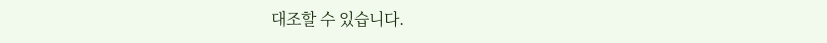대조할 수 있습니다.